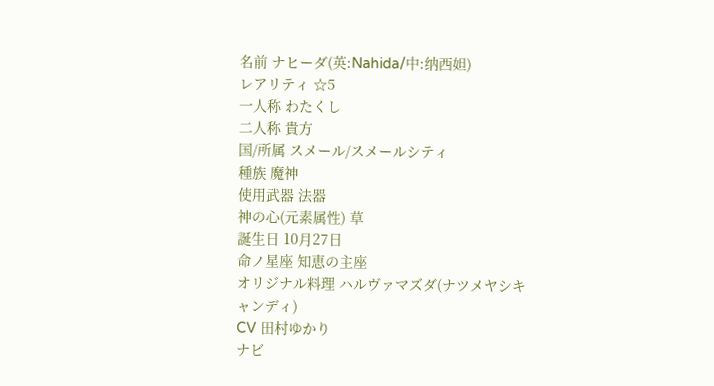名前 ナヒーダ(英:Nahida/中:纳西妲)
レアリティ ☆5
一人称 わたくし
二人称 貴方
国/所属 スメール/スメールシティ
種族 魔神
使用武器 法器
神の心(元素属性) 草
誕生日 10月27日
命ノ星座 知恵の主座
オリジナル料理 ハルヴァマズダ(ナツメヤシキャンディ)
CV 田村ゆかり
ナビ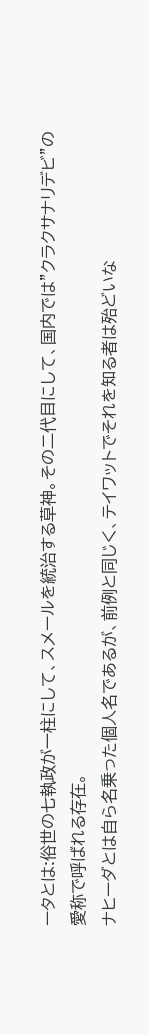ータとは:俗世の七執政が一柱にして、スメールを統治する草神。その二代目にして、国内では"クラクサナリデビ"の愛称で呼ばれる存在。
ナヒーダとは自ら名乗った個人名であるが、前例と同じく、テイワットでそれを知る者は殆どいな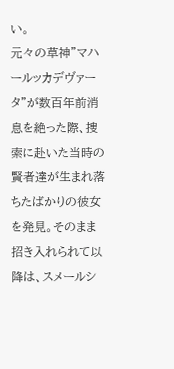い。
元々の草神"マハールッカデヴァータ"が数百年前消息を絶った際、捜索に赴いた当時の賢者達が生まれ落ちたばかりの彼女を発見。そのまま招き入れられて以降は、スメールシ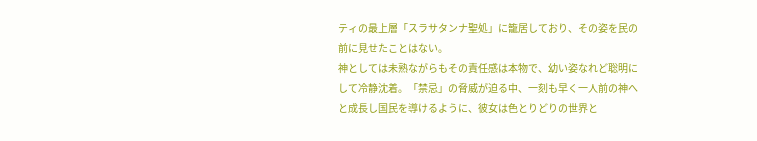ティの最上層「スラサタンナ聖処」に籠居しており、その姿を民の前に見せたことはない。
神としては未熟ながらもその責任感は本物で、幼い姿なれど聡明にして冷静沈着。「禁忌」の脅威が迫る中、一刻も早く一人前の神へと成長し国民を導けるように、彼女は色とりどりの世界と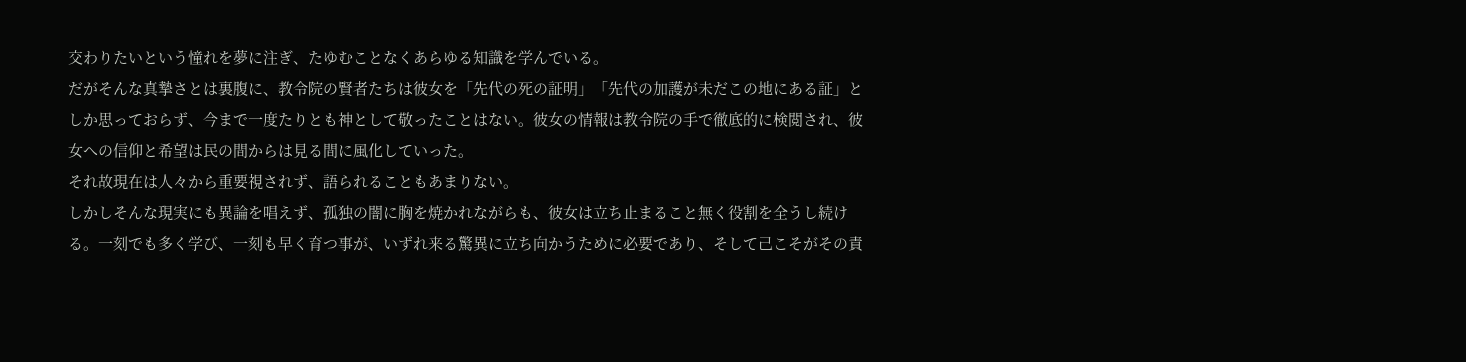交わりたいという憧れを夢に注ぎ、たゆむことなくあらゆる知識を学んでいる。
だがそんな真摯さとは裏腹に、教令院の賢者たちは彼女を「先代の死の証明」「先代の加護が未だこの地にある証」としか思っておらず、今まで一度たりとも神として敬ったことはない。彼女の情報は教令院の手で徹底的に検閲され、彼女への信仰と希望は民の間からは見る間に風化していった。
それ故現在は人々から重要視されず、語られることもあまりない。
しかしそんな現実にも異論を唱えず、孤独の闇に胸を焼かれながらも、彼女は立ち止まること無く役割を全うし続ける。一刻でも多く学び、一刻も早く育つ事が、いずれ来る驚異に立ち向かうために必要であり、そして己こそがその責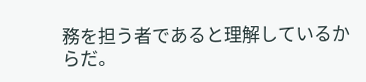務を担う者であると理解しているからだ。